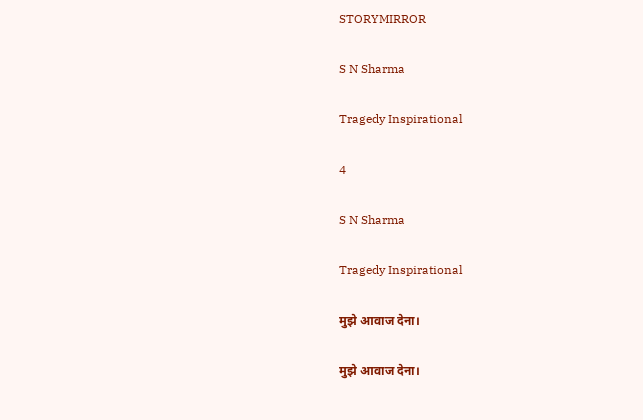STORYMIRROR

S N Sharma

Tragedy Inspirational

4

S N Sharma

Tragedy Inspirational

मुझे आवाज देना।

मुझे आवाज देना।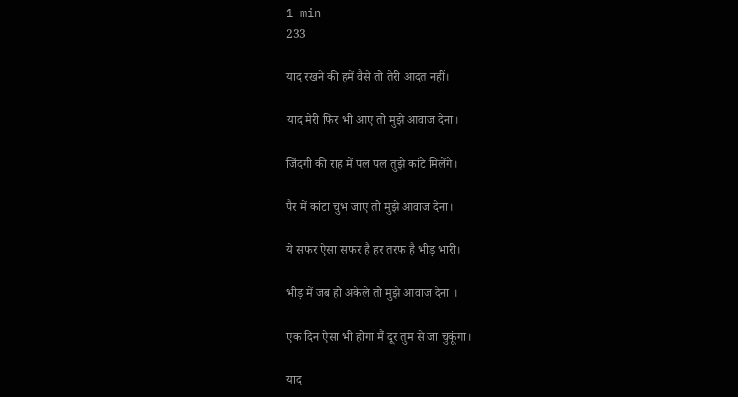1 min
233

याद रखने की हमें वैसे तो तेरी आदत नहीं।

याद मेरी फिर भी आए तो मुझे आवाज देना।

जिंदगी की राह में पल पल तुझे कांटे मिलेंगे।

पैर में कांटा चुभ जाए तो मुझे आवाज देना।

ये सफर ऐसा सफर है हर तरफ है भीड़ भारी।

भीड़ में जब हो अकेले तो मुझे आवाज देना ।

एक दिन ऐसा भी होगा मैं दूर तुम से जा चुकूंगा।

याद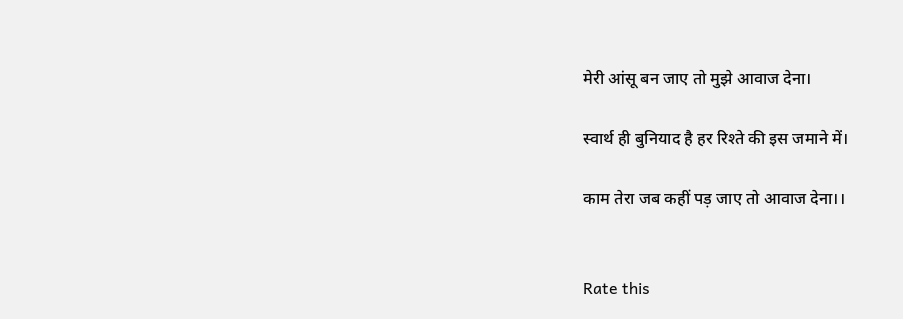मेरी आंसू बन जाए तो मुझे आवाज देना।

स्वार्थ ही बुनियाद है हर रिश्ते की इस जमाने में।

काम तेरा जब कहीं पड़ जाए तो आवाज देना।।


Rate this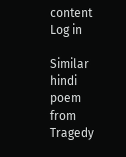content
Log in

Similar hindi poem from Tragedy